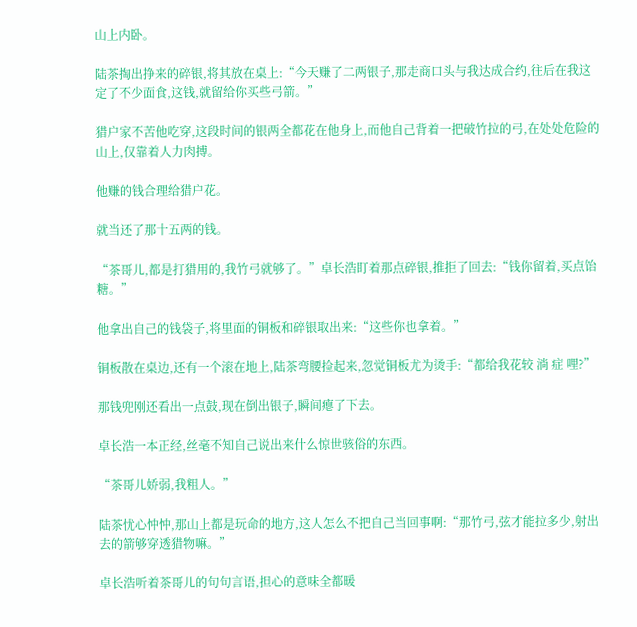山上内卧。

陆茶掏出挣来的碎银,将其放在桌上:“今天赚了二两银子,那走商口头与我达成合约,往后在我这定了不少面食,这钱,就留给你买些弓箭。”

猎户家不苦他吃穿,这段时间的银两全都花在他身上,而他自己背着一把破竹拉的弓,在处处危险的山上,仅靠着人力肉搏。

他赚的钱合理给猎户花。

就当还了那十五两的钱。

“茶哥儿,都是打猎用的,我竹弓就够了。”卓长浩盯着那点碎银,推拒了回去:“钱你留着,买点饴糖。”

他拿出自己的钱袋子,将里面的铜板和碎银取出来:“这些你也拿着。”

铜板散在桌边,还有一个滚在地上,陆茶弯腰捡起来,忽觉铜板尤为烫手:“都给我花较 淌 症 哩?”

那钱兜刚还看出一点鼓,现在倒出银子,瞬间瘪了下去。

卓长浩一本正经,丝毫不知自己说出来什么惊世骇俗的东西。

“茶哥儿娇弱,我粗人。”

陆茶忧心忡忡,那山上都是玩命的地方,这人怎么不把自己当回事啊:“那竹弓,弦才能拉多少,射出去的箭够穿透猎物嘛。”

卓长浩听着茶哥儿的句句言语,担心的意味全都暖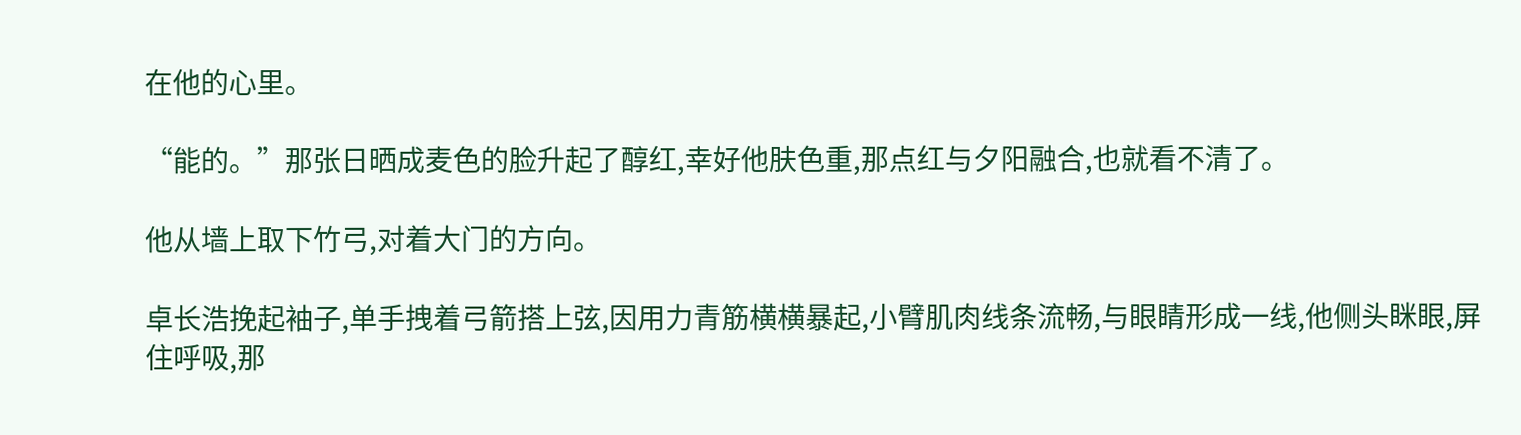在他的心里。

“能的。”那张日晒成麦色的脸升起了醇红,幸好他肤色重,那点红与夕阳融合,也就看不清了。

他从墙上取下竹弓,对着大门的方向。

卓长浩挽起袖子,单手拽着弓箭搭上弦,因用力青筋横横暴起,小臂肌肉线条流畅,与眼睛形成一线,他侧头眯眼,屏住呼吸,那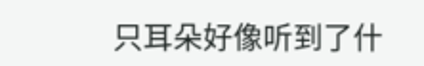只耳朵好像听到了什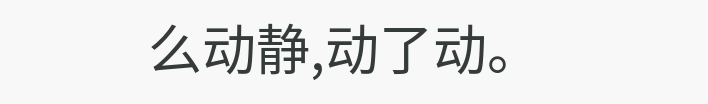么动静,动了动。